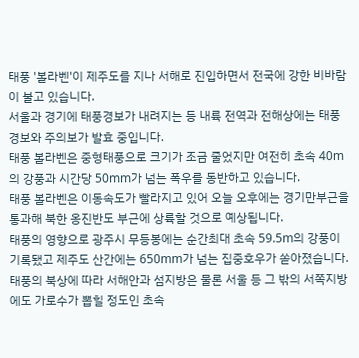태풍 '볼라벤'이 제주도를 지나 서해로 진입하면서 전국에 강한 비바람이 불고 있습니다.
서울과 경기에 태풍경보가 내려지는 등 내륙 전역과 전해상에는 태풍경보와 주의보가 발효 중입니다.
태풍 볼라벤은 중형태풍으로 크기가 조금 줄었지만 여전히 초속 40m의 강풍과 시간당 50mm가 넘는 폭우를 동반하고 있습니다.
태풍 볼라벤은 이동속도가 빨라지고 있어 오늘 오후에는 경기만부근을 통과해 북한 옹진반도 부근에 상륙할 것으로 예상됩니다.
태풍의 영향으로 광주시 무등봉에는 순간최대 초속 59.5m의 강풍이 기록됐고 제주도 산간에는 650mm가 넘는 집중호우가 쏟아졌습니다.
태풍의 북상에 따라 서해안과 섬지방은 물론 서울 등 그 밖의 서쪽지방에도 가로수가 뽑힐 정도인 초속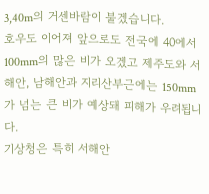3,40m의 거센바람이 불겠습니다.
호우도 이어져 앞으로도 전국에 40에서 100mm의 많은 비가 오겠고 제주도와 서해안, 남해안과 지리산부근에는 150mm가 넘는 큰 비가 예상돼 피해가 우려됩니다.
기상청은 특히 서해안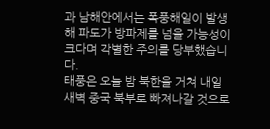과 남해안에서는 폭풍해일이 발생해 파도가 방파제를 넘을 가능성이 크다며 각별한 주의를 당부했습니다.
태풍은 오늘 밤 북한을 거쳐 내일 새벽 중국 북부로 빠져나갈 것으로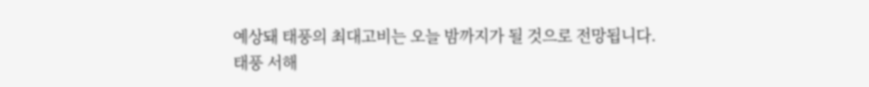예상돼 태풍의 최대고비는 오늘 밤까지가 될 것으로 전망됩니다.
태풍 서해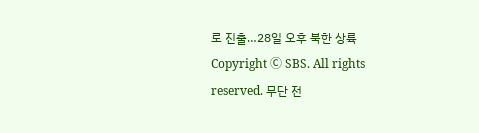로 진출…28일 오후 북한 상륙
Copyright Ⓒ SBS. All rights reserved. 무단 전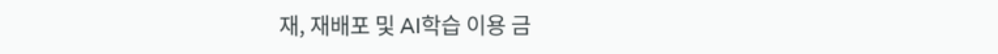재, 재배포 및 AI학습 이용 금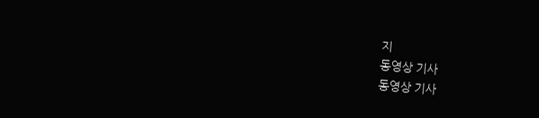지
동영상 기사
동영상 기사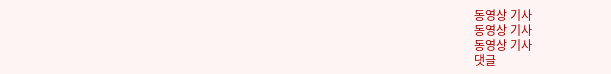동영상 기사
동영상 기사
동영상 기사
댓글